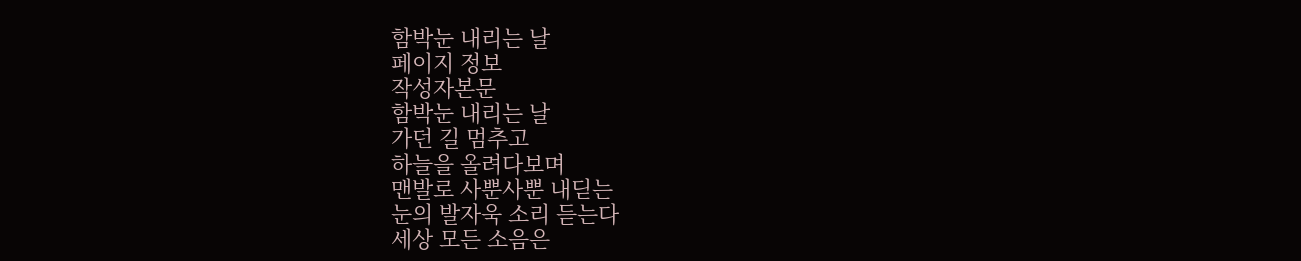함박눈 내리는 날
페이지 정보
작성자본문
함박눈 내리는 날
가던 길 멈추고
하늘을 올려다보며
맨발로 사뿐사뿐 내딛는
눈의 발자욱 소리 듣는다
세상 모든 소음은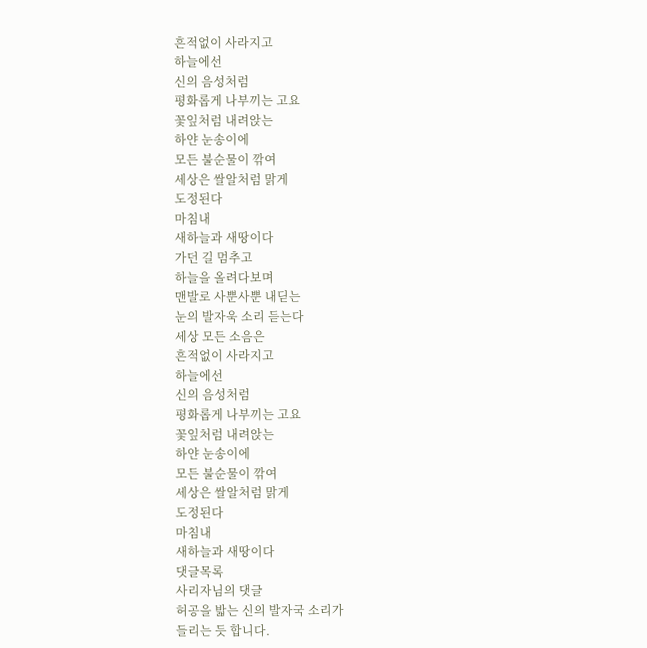흔적없이 사라지고
하늘에선
신의 음성처럼
평화롭게 나부끼는 고요
꽃잎처럼 내려앉는
하얀 눈송이에
모든 불순물이 깎여
세상은 쌀알처럼 맑게
도정된다
마침내
새하늘과 새땅이다
가던 길 멈추고
하늘을 올려다보며
맨발로 사뿐사뿐 내딛는
눈의 발자욱 소리 듣는다
세상 모든 소음은
흔적없이 사라지고
하늘에선
신의 음성처럼
평화롭게 나부끼는 고요
꽃잎처럼 내려앉는
하얀 눈송이에
모든 불순물이 깎여
세상은 쌀알처럼 맑게
도정된다
마침내
새하늘과 새땅이다
댓글목록
사리자님의 댓글
허공을 밟는 신의 발자국 소리가
들리는 듯 합니다.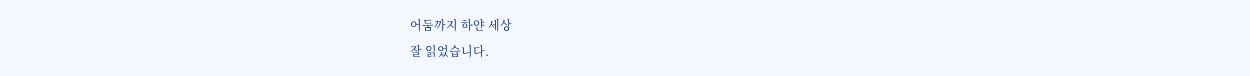어둠까지 하얀 세상
잘 읽었습니다.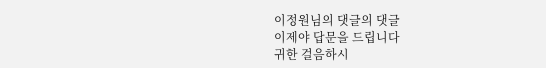이정원님의 댓글의 댓글
이제야 답문을 드립니다
귀한 걸음하시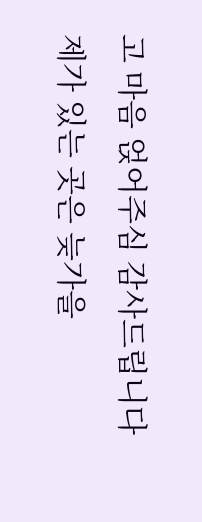고 마음 얹어주심 감사드립니다
제가 있는 곳은 늦가을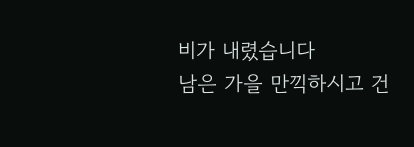비가 내렸습니다
남은 가을 만끽하시고 건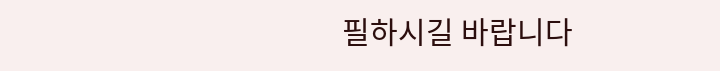필하시길 바랍니다